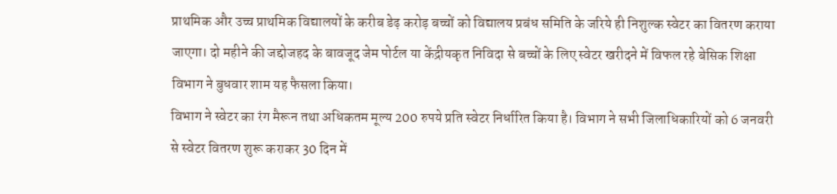प्राथमिक और उच्च प्राथमिक विद्यालयों के करीब डेढ़ करोड़ बच्चों को विद्यालय प्रबंध समिति के जरिये ही निशुल्क स्वेटर का वितरण कराया जाएगा। दो महीने की जद्दोजहद के बावजूद जेम पोर्टल या केंद्रीयकृत निविदा से बच्चों के लिए स्वेटर खरीदने में विफल रहे बेसिक शिक्षा विभाग ने बुधवार शाम यह फैसला किया।
विभाग ने स्वेटर का रंग मैरून तथा अधिकतम मूल्य 200 रुपये प्रति स्वेटर निर्धारित किया है। विभाग ने सभी जिलाधिकारियों को 6 जनवरी से स्वेटर वितरण शुरू कराकर 30 दिन में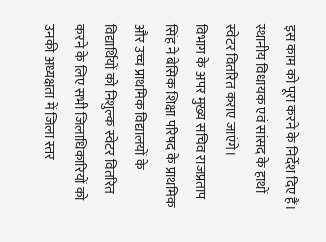इस काम को पूरा करने के निर्देश दिए हैं। स्थानीय विधायक एवं सांसद के हाथों स्वेटर वितरित कराए जाएंगे।
विभाग के अपर मुख्य सचिव राजप्रताप सिंह ने बेसिक शिक्षा परिषद के प्राथमिक और उच्च प्राथमिक विद्यालयों के विद्यार्थियों को निशुल्क स्वेटर वितरित करने के लिए सभी जिलाधिकारियों को उनकी अध्यक्षता में जिला स्तर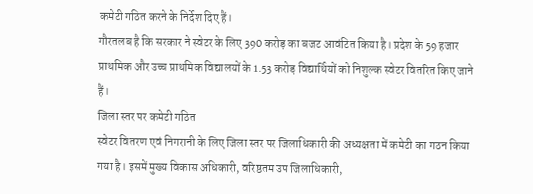कमेटी गठित करने के निर्देश दिए हैं।
गौरतलब है कि सरकार ने स्वेटर के लिए 390 करोड़ का बजट आवंटित किया है। प्रदेश के 59 हजार प्राथमिक और उच्च प्राथमिक विद्यालयों के 1.53 करोड़ विद्यार्थियों को निशुल्क स्वेटर वितरित किए जाने हैं।
जिला स्तर पर कमेटी गठित
स्वेटर वितरण एवं निगरानी के लिए जिला स्तर पर जिलाधिकारी की अध्यक्षता में कमेटी का गठन किया गया है। इसमें मुख्य विकास अधिकारी, वरिष्ठतम उप जिलाधिकारी,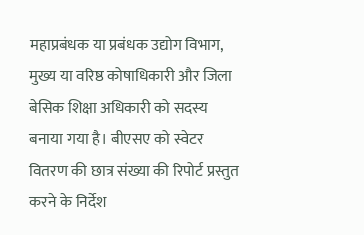महाप्रबंधक या प्रबंधक उद्योग विभाग, मुख्य या वरिष्ठ कोषाधिकारी और जिला बेसिक शिक्षा अधिकारी को सदस्य बनाया गया है। बीएसए को स्वेटर वितरण की छात्र संख्या की रिपोर्ट प्रस्तुत करने के निर्देश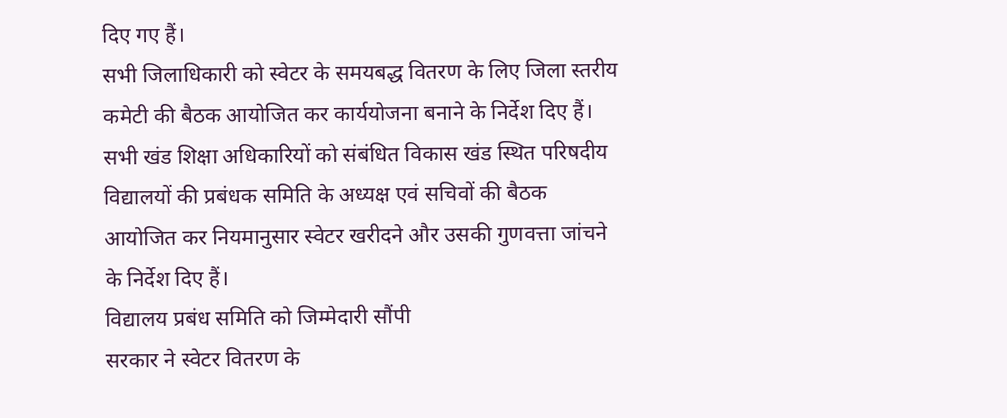दिए गए हैं।
सभी जिलाधिकारी को स्वेटर के समयबद्ध वितरण के लिए जिला स्तरीय कमेटी की बैठक आयोजित कर कार्ययोजना बनाने के निर्देश दिए हैं। सभी खंड शिक्षा अधिकारियों को संबंधित विकास खंड स्थित परिषदीय विद्यालयों की प्रबंधक समिति के अध्यक्ष एवं सचिवों की बैठक आयोजित कर नियमानुसार स्वेटर खरीदने और उसकी गुणवत्ता जांचने के निर्देश दिए हैं।
विद्यालय प्रबंध समिति को जिम्मेदारी सौंपी
सरकार ने स्वेटर वितरण के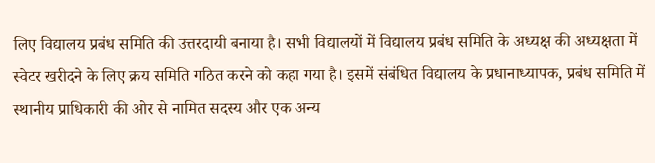लिए विद्यालय प्रबंध समिति की उत्तरदायी बनाया है। सभी विद्यालयों में विद्यालय प्रबंध समिति के अध्यक्ष की अध्यक्षता में स्वेटर खरीदने के लिए क्रय समिति गठित करने को कहा गया है। इसमें संबंधित विद्यालय के प्रधानाध्यापक, प्रबंध समिति में स्थानीय प्राधिकारी की ओर से नामित सदस्य और एक अन्य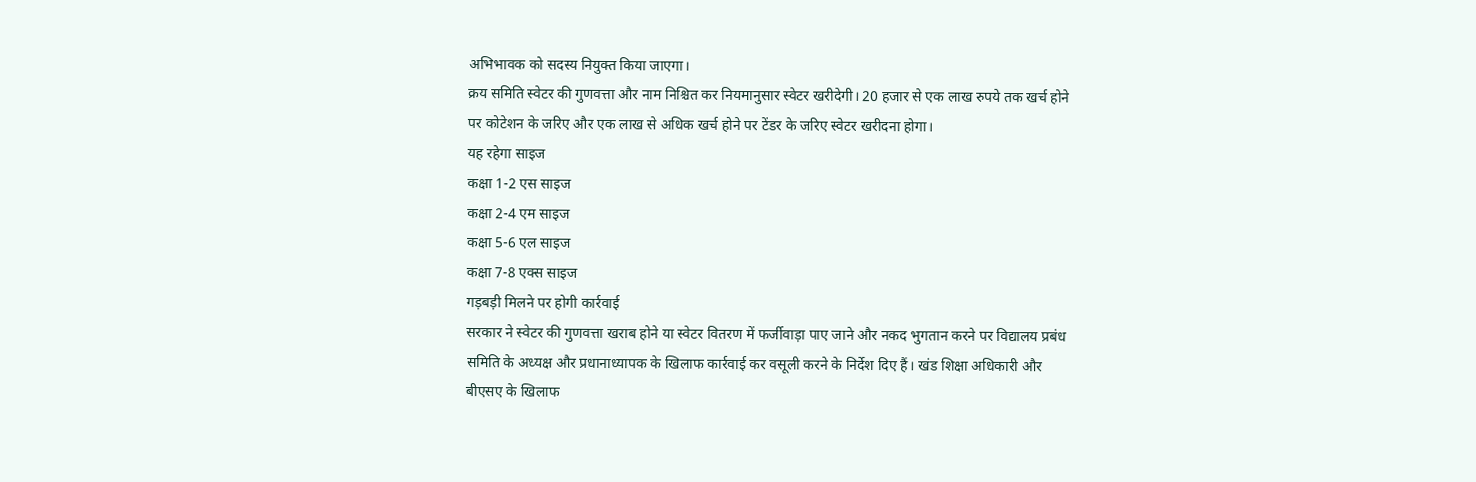अभिभावक को सदस्य नियुक्त किया जाएगा।
क्रय समिति स्वेटर की गुणवत्ता और नाम निश्चित कर नियमानुसार स्वेटर खरीदेगी। 20 हजार से एक लाख रुपये तक खर्च होने पर कोटेशन के जरिए और एक लाख से अधिक खर्च होने पर टेंडर के जरिए स्वेटर खरीदना होगा।
यह रहेगा साइज
कक्षा 1-2 एस साइज
कक्षा 2-4 एम साइज
कक्षा 5-6 एल साइज
कक्षा 7-8 एक्स साइज
गड़बड़ी मिलने पर होगी कार्रवाई
सरकार ने स्वेटर की गुणवत्ता खराब होने या स्वेटर वितरण में फर्जीवाड़ा पाए जाने और नकद भुगतान करने पर विद्यालय प्रबंध समिति के अध्यक्ष और प्रधानाध्यापक के खिलाफ कार्रवाई कर वसूली करने के निर्देश दिए हैं। खंड शिक्षा अधिकारी और बीएसए के खिलाफ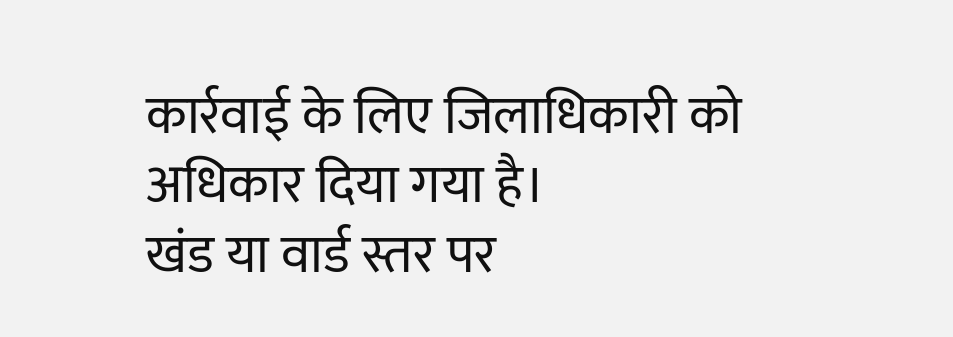कार्रवाई के लिए जिलाधिकारी को अधिकार दिया गया है।
खंड या वार्ड स्तर पर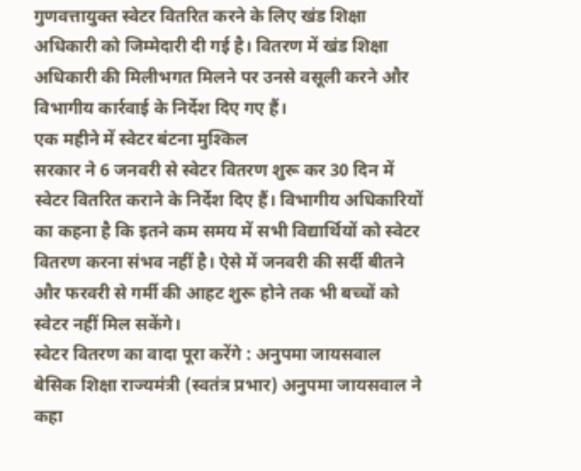गुणवत्तायुक्त स्वेटर वितरित करने के लिए खंड शिक्षा अधिकारी को जिम्मेदारी दी गई है। वितरण में खंड शिक्षा अधिकारी की मिलीभगत मिलने पर उनसे वसूली करने और विभागीय कार्रवाई के निर्देश दिए गए हैं।
एक महीने में स्वेटर बंटना मुश्किल
सरकार ने 6 जनवरी से स्वेटर वितरण शुरू कर 30 दिन में स्वेटर वितरित कराने के निर्देश दिए हैं। विभागीय अधिकारियों का कहना है कि इतने कम समय में सभी विद्यार्थियों को स्वेटर वितरण करना संभव नहीं है। ऐसे में जनवरी की सर्दी बीतने और फरवरी से गर्मी की आहट शुरू होने तक भी बच्चों को स्वेटर नहीं मिल सकेंगे।
स्वेटर वितरण का वादा पूरा करेंगे : अनुपमा जायसवाल
बेसिक शिक्षा राज्यमंत्री (स्वतंत्र प्रभार) अनुपमा जायसवाल ने कहा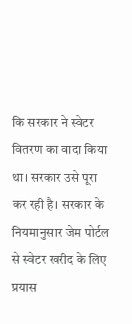कि सरकार ने स्वेटर वितरण का वादा किया था। सरकार उसे पूरा कर रही है। सरकार के नियमानुसार जेम पोर्टल से स्वेटर खरीद के लिए प्रयास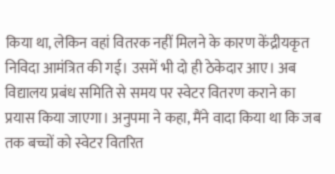किया था, लेकिन वहां वितरक नहीं मिलने के कारण केंद्रीयकृत निविदा आमंत्रित की गई। उसमें भी दो ही ठेकेदार आए। अब विद्यालय प्रबंध समिति से समय पर स्वेटर वितरण कराने का प्रयास किया जाएगा। अनुपमा ने कहा, मैंने वादा किया था कि जब तक बच्चों को स्वेटर वितरित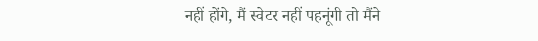नहीं होंगे, मैं स्वेटर नहीं पहनूंगी तो मैंने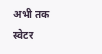अभी तक स्वेटर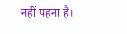नहीं पहना है।